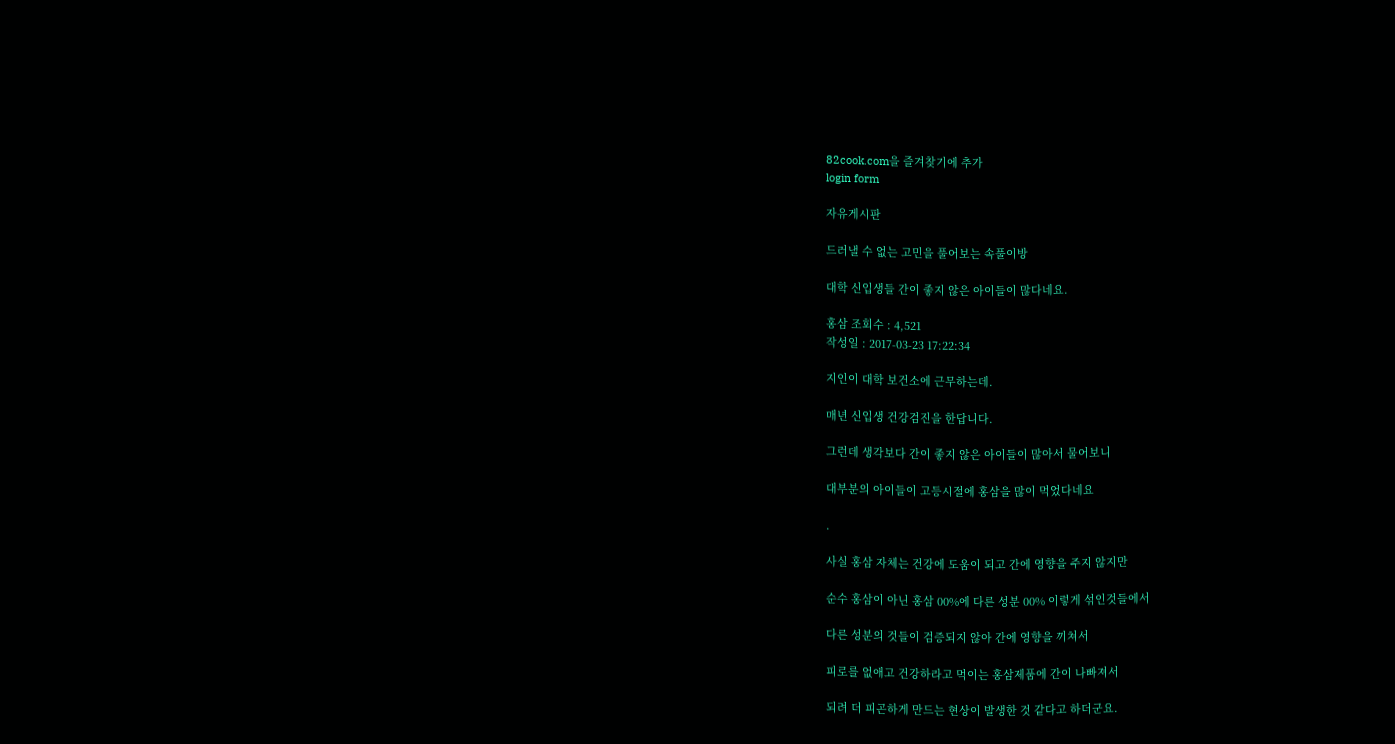82cook.com을 즐겨찾기에 추가
login form

자유게시판

드러낼 수 없는 고민을 풀어보는 속풀이방

대학 신입생들 간이 좋지 않은 아이들이 많다네요.

홍삼 조회수 : 4,521
작성일 : 2017-03-23 17:22:34

지인이 대학 보건소에 근무하는데.

매년 신입생 건강검진을 한답니다.

그런데 생각보다 간이 좋지 않은 아이들이 많아서 물어보니

대부분의 아이들이 고등시절에 홍삼을 많이 먹었다네요

.

사실 홍삼 자체는 건강에 도움이 되고 간에 영향을 주지 않지만

순수 홍삼이 아닌 홍삼 00%에 다른 성분 00% 이렇게 섞인것들에서

다른 성분의 것들이 검증되지 않아 간에 영향을 끼쳐서

피로를 없애고 건강하라고 먹이는 홍삼제품에 간이 나빠져서

되려 더 피곤하게 만드는 현상이 발생한 것 같다고 하더군요.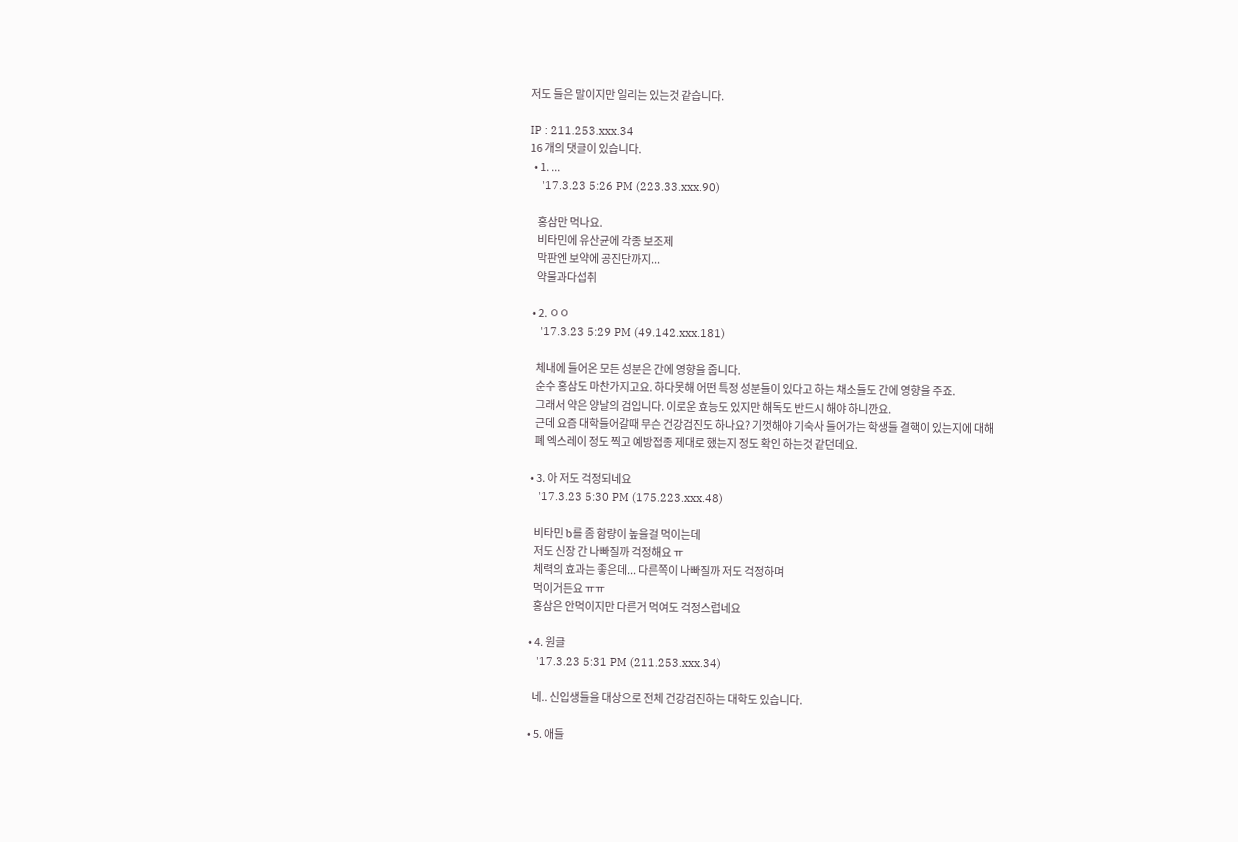저도 들은 말이지만 일리는 있는것 같습니다.

IP : 211.253.xxx.34
16 개의 댓글이 있습니다.
  • 1. ...
    '17.3.23 5:26 PM (223.33.xxx.90)

    홍삼만 먹나요.
    비타민에 유산균에 각종 보조제
    막판엔 보약에 공진단까지...
    약물과다섭취

  • 2. ㅇㅇ
    '17.3.23 5:29 PM (49.142.xxx.181)

    체내에 들어온 모든 성분은 간에 영향을 줍니다.
    순수 홍삼도 마찬가지고요. 하다못해 어떤 특정 성분들이 있다고 하는 채소들도 간에 영향을 주죠.
    그래서 약은 양날의 검입니다. 이로운 효능도 있지만 해독도 반드시 해야 하니깐요.
    근데 요즘 대학들어갈때 무슨 건강검진도 하나요? 기껏해야 기숙사 들어가는 학생들 결핵이 있는지에 대해
    폐 엑스레이 정도 찍고 예방접종 제대로 했는지 정도 확인 하는것 같던데요.

  • 3. 아 저도 걱정되네요
    '17.3.23 5:30 PM (175.223.xxx.48)

    비타민 b를 좀 함량이 높을걸 먹이는데
    저도 신장 간 나빠질까 걱정해요 ㅠ
    체력의 효과는 좋은데... 다른쪽이 나빠질까 저도 걱정하며
    먹이거든요 ㅠㅠ
    홍삼은 안먹이지만 다른거 먹여도 걱정스럽네요

  • 4. 원글
    '17.3.23 5:31 PM (211.253.xxx.34)

    네.. 신입생들을 대상으로 전체 건강검진하는 대학도 있습니다.

  • 5. 애들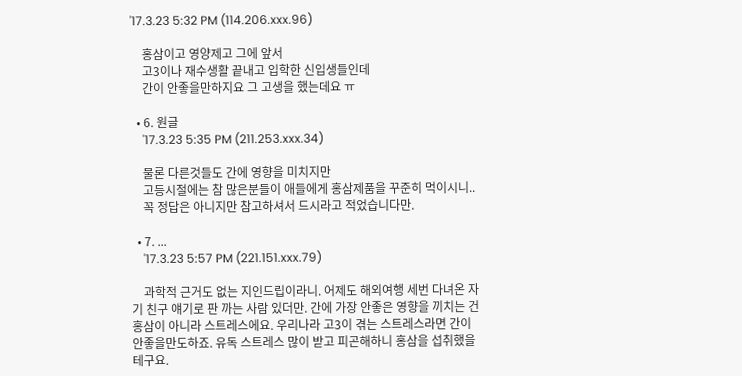'17.3.23 5:32 PM (114.206.xxx.96)

    홍삼이고 영양제고 그에 앞서
    고3이나 재수생활 끝내고 입학한 신입생들인데
    간이 안좋을만하지요 그 고생을 했는데요 ㅠ

  • 6. 원글
    '17.3.23 5:35 PM (211.253.xxx.34)

    물론 다른것들도 간에 영향을 미치지만
    고등시절에는 참 많은분들이 애들에게 홍삼제품을 꾸준히 먹이시니..
    꼭 정답은 아니지만 참고하셔서 드시라고 적었습니다만.

  • 7. ...
    '17.3.23 5:57 PM (221.151.xxx.79)

    과학적 근거도 없는 지인드립이라니. 어제도 해외여행 세번 다녀온 자기 친구 얘기로 판 까는 사람 있더만. 간에 가장 안좋은 영향을 끼치는 건 홍삼이 아니라 스트레스에요. 우리나라 고3이 겪는 스트레스라면 간이 안좋을만도하죠. 유독 스트레스 많이 받고 피곤해하니 홍삼을 섭취했을테구요.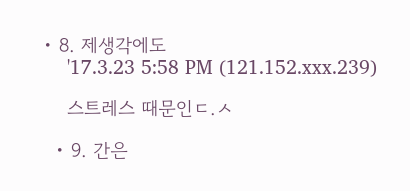• 8. 제생각에도
    '17.3.23 5:58 PM (121.152.xxx.239)

    스트레스 때문인ㄷ.ㅅ

  • 9. 간은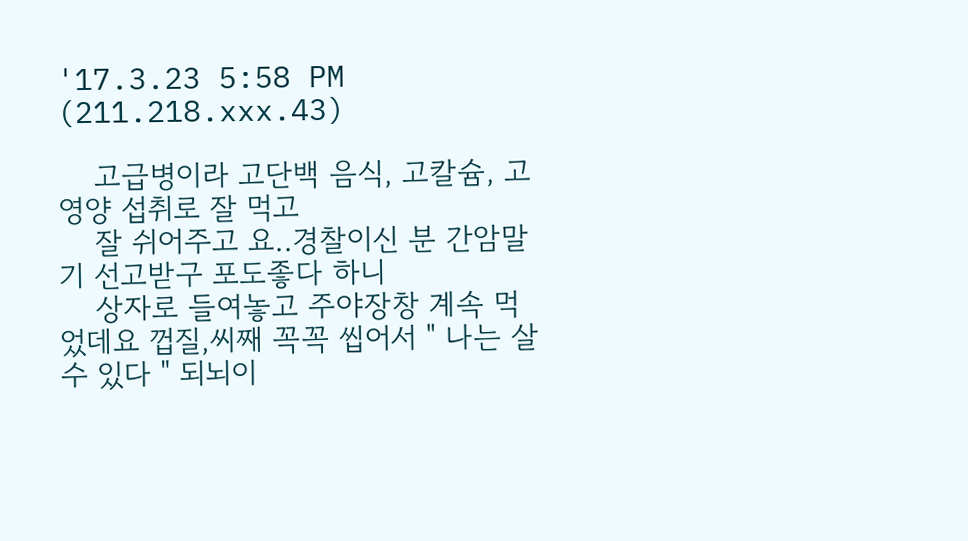'17.3.23 5:58 PM (211.218.xxx.43)

    고급병이라 고단백 음식, 고칼슘, 고 영양 섭취로 잘 먹고
    잘 쉬어주고 요..경찰이신 분 간암말기 선고받구 포도좋다 하니
    상자로 들여놓고 주야장창 계속 먹었데요 껍질,씨째 꼭꼭 씹어서 " 나는 살 수 있다 " 되뇌이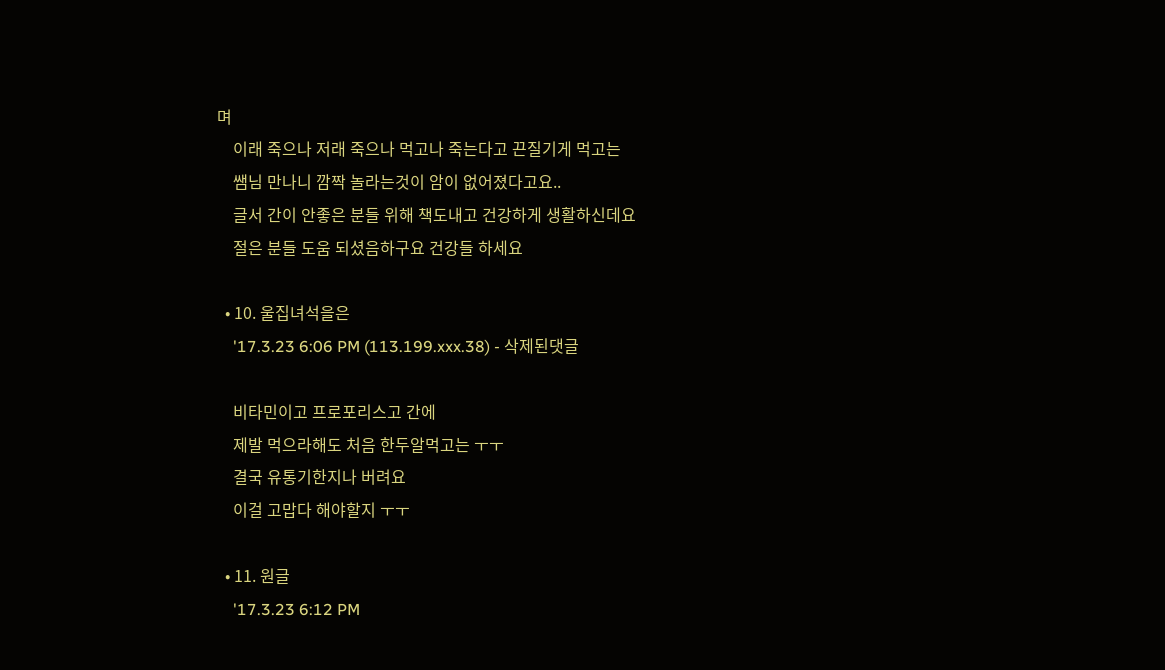며
    이래 죽으나 저래 죽으나 먹고나 죽는다고 끈질기게 먹고는
    쌤님 만나니 깜짝 놀라는것이 암이 없어졌다고요..
    글서 간이 안좋은 분들 위해 책도내고 건강하게 생활하신데요
    절은 분들 도움 되셨음하구요 건강들 하세요

  • 10. 울집녀석을은
    '17.3.23 6:06 PM (113.199.xxx.38) - 삭제된댓글

    비타민이고 프로포리스고 간에
    제발 먹으라해도 처음 한두알먹고는 ㅜㅜ
    결국 유통기한지나 버려요
    이걸 고맙다 해야할지 ㅜㅜ

  • 11. 원글
    '17.3.23 6:12 PM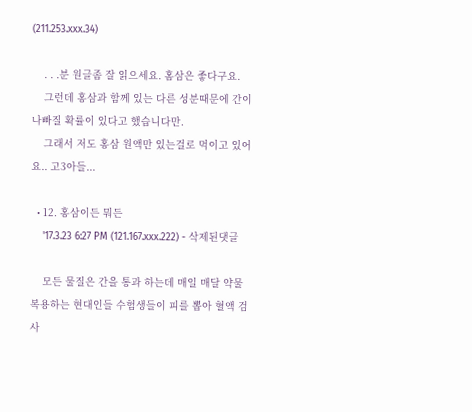(211.253.xxx.34)

    . . .분 원글좀 잘 읽으세요. 홈삼은 좋다구요.
    그런데 홍삼과 함께 있는 다른 성분때문에 간이 나빠질 확률이 있다고 했습니다만.
    그래서 저도 홍삼 원액만 있는걸로 먹이고 있어요.. 고3아들...

  • 12. 홍삼이든 뭐든
    '17.3.23 6:27 PM (121.167.xxx.222) - 삭제된댓글

    모든 물질은 간을 통과 하는데 매일 매달 약물 복용하는 현대인들 수험생들이 피를 뽑아 혈액 검사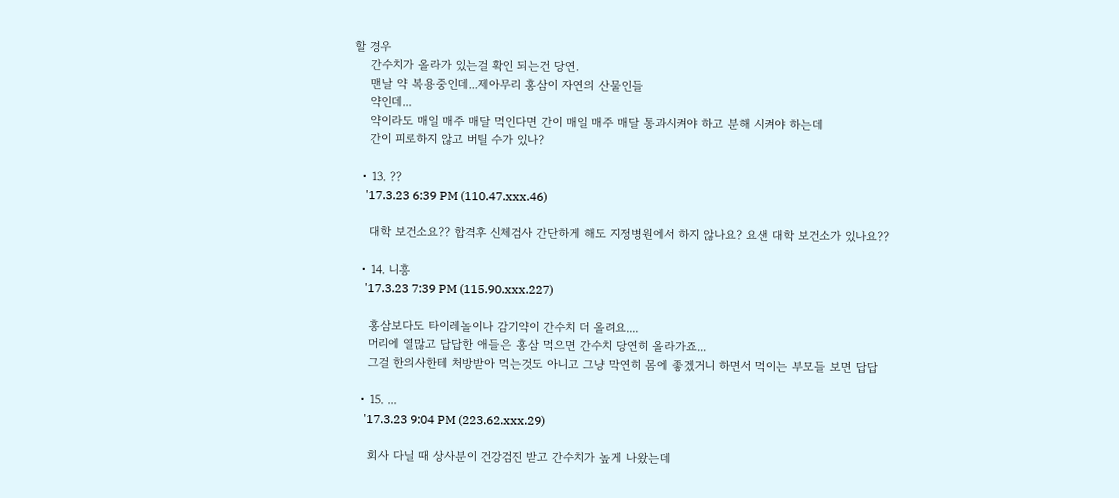할 경우
    간수치가 올라가 있는걸 확인 되는건 당연.
    맨날 약 복용중인데...제아무리 홍삼이 자연의 산물인들
    약인데...
    약이라도 매일 매주 매달 먹인다면 간이 매일 매주 매달 통과시켜야 하고 분해 시켜야 하는데
    간이 피로하지 않고 버틸 수가 있나?

  • 13. ??
    '17.3.23 6:39 PM (110.47.xxx.46)

    대학 보건소요?? 합격후 신체검사 간단하게 해도 지정병원에서 하지 않나요? 요샌 대학 보건소가 있나요??

  • 14. 니흥
    '17.3.23 7:39 PM (115.90.xxx.227)

    홍삼보다도 타이레놀이나 감기약이 간수치 더 올려요....
    머리에 열많고 답답한 애들은 홍삼 먹으면 간수치 당연히 올라가죠...
    그걸 한의사한테 처방받아 먹는것도 아니고 그냥 막연히 몸에 좋겠거니 하면서 먹이는 부모들 보면 답답

  • 15. ...
    '17.3.23 9:04 PM (223.62.xxx.29)

    회사 다닐 때 상사분이 건강검진 받고 간수치가 높게 나왔는데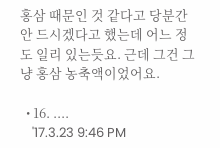홍삼 때문인 것 같다고 당분간 안 드시겠다고 했는데 어느 정도 일리 있는듯요. 근데 그건 그냥 홍삼 농축액이었어요.

  • 16. ....
    '17.3.23 9:46 PM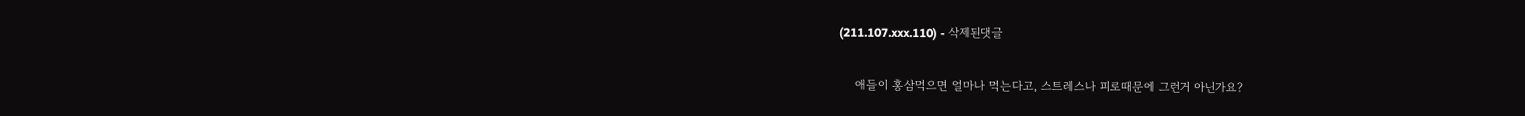(211.107.xxx.110) - 삭제된댓글

    애들이 홍삼먹으면 얼마나 먹는다고, 스트레스나 피로때문에 그런거 아닌가요?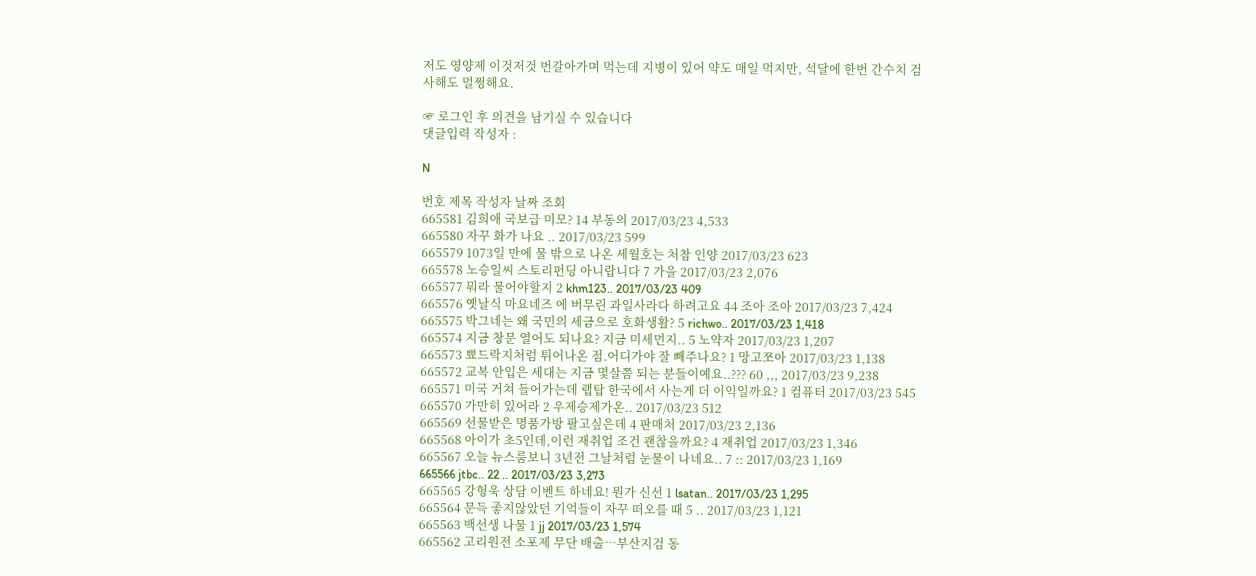저도 영양제 이것저것 번갈아가며 먹는데 지병이 있어 약도 매일 먹지만, 석달에 한번 간수치 검사해도 멀쩡해요.

☞ 로그인 후 의견을 남기실 수 있습니다
댓글입력 작성자 :

N

번호 제목 작성자 날짜 조회
665581 김희애 국보급 미모? 14 부동의 2017/03/23 4,533
665580 자꾸 화가 나요 .. 2017/03/23 599
665579 1073일 만에 물 밖으로 나온 세월호는 처참 인양 2017/03/23 623
665578 노승일씨 스토리펀딩 아니랍니다 7 가을 2017/03/23 2,076
665577 뭐라 물어야할지 2 khm123.. 2017/03/23 409
665576 옛날식 마요네즈 에 버무린 과일사라다 하려고요 44 조아 조아 2017/03/23 7,424
665575 박그네는 왜 국민의 세금으로 호화생활? 5 richwo.. 2017/03/23 1,418
665574 지금 창문 열어도 되나요? 지금 미세먼지.. 5 노약자 2017/03/23 1,207
665573 뾰드락지처럼 튀어나온 점.어디가야 잘 빼주나요? 1 망고쪼아 2017/03/23 1,138
665572 교복 안입은 세대는 지금 몇살쯤 되는 분들이예요..??? 60 ,,, 2017/03/23 9,238
665571 미국 거쳐 들어가는데 랩탑 한국에서 사는게 더 이익일까요? 1 컴퓨터 2017/03/23 545
665570 가만히 있어라 2 우제승제가온.. 2017/03/23 512
665569 선물받은 명품가방 팔고싶은데 4 판매처 2017/03/23 2,136
665568 아이가 초5인데,이런 재취업 조건 괜찮을까요? 4 재취업 2017/03/23 1,346
665567 오늘 뉴스룸보니 3년전 그날처럼 눈물이 나네요.. 7 :: 2017/03/23 1,169
665566 jtbc.. 22 .. 2017/03/23 3,273
665565 강형욱 상담 이벤트 하네요! 뭔가 신선 1 lsatan.. 2017/03/23 1,295
665564 문득 좋지않았던 기억들이 자꾸 떠오를 때 5 .. 2017/03/23 1,121
665563 백선생 나물 1 jj 2017/03/23 1,574
665562 고리원전 소포제 무단 배출…부산지검 동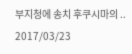부지청에 송치 후쿠시마의 .. 2017/03/23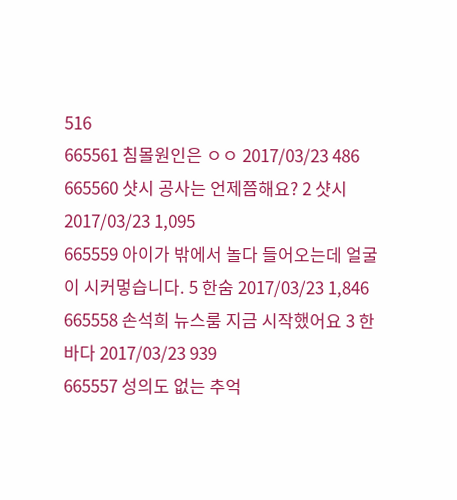516
665561 침몰원인은 ㅇㅇ 2017/03/23 486
665560 샷시 공사는 언제쯤해요? 2 샷시 2017/03/23 1,095
665559 아이가 밖에서 놀다 들어오는데 얼굴이 시커멓습니다. 5 한숨 2017/03/23 1,846
665558 손석희 뉴스룸 지금 시작했어요 3 한바다 2017/03/23 939
665557 성의도 없는 추억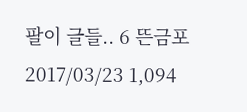팔이 글들.. 6 뜬금포 2017/03/23 1,094